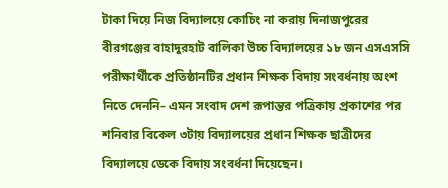টাকা দিয়ে নিজ বিদ্যালয়ে কোচিং না করায় দিনাজপুরের বীরগঞ্জের বাহাদুরহাট বালিকা উচ্চ বিদ্যালয়ের ১৮ জন এসএসসি পরীক্ষার্থীকে প্রতিষ্ঠানটির প্রধান শিক্ষক বিদায় সংবর্ধনায় অংশ নিতে দেননি– এমন সংবাদ দেশ রূপান্তর পত্রিকায় প্রকাশের পর শনিবার বিকেল ৩টায় বিদ্যালয়ের প্রধান শিক্ষক ছাত্রীদের বিদ্যালয়ে ডেকে বিদায় সংবর্ধনা দিয়েছেন।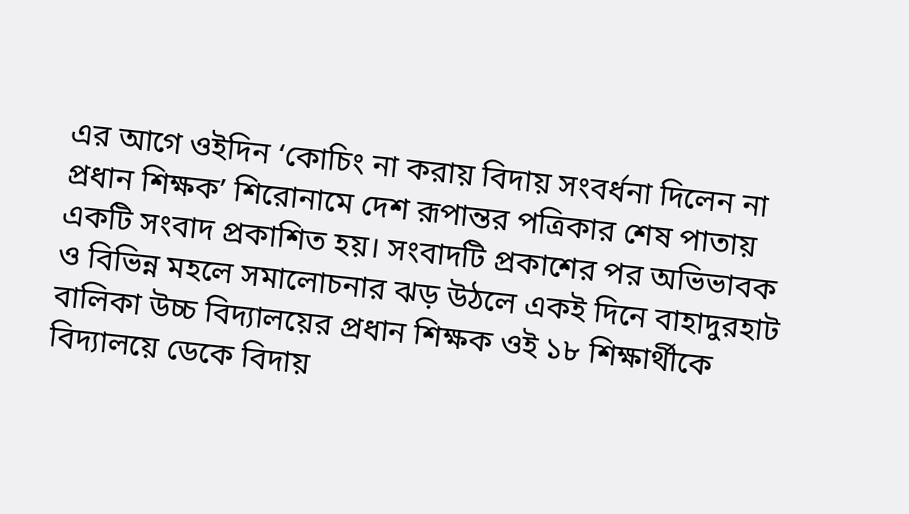এর আগে ওইদিন ‘কোচিং না করায় বিদায় সংবর্ধনা দিলেন না প্রধান শিক্ষক’ শিরোনামে দেশ রূপান্তর পত্রিকার শেষ পাতায় একটি সংবাদ প্রকাশিত হয়। সংবাদটি প্রকাশের পর অভিভাবক ও বিভিন্ন মহলে সমালোচনার ঝড় উঠলে একই দিনে বাহাদুরহাট বালিকা উচ্চ বিদ্যালয়ের প্রধান শিক্ষক ওই ১৮ শিক্ষার্থীকে বিদ্যালয়ে ডেকে বিদায়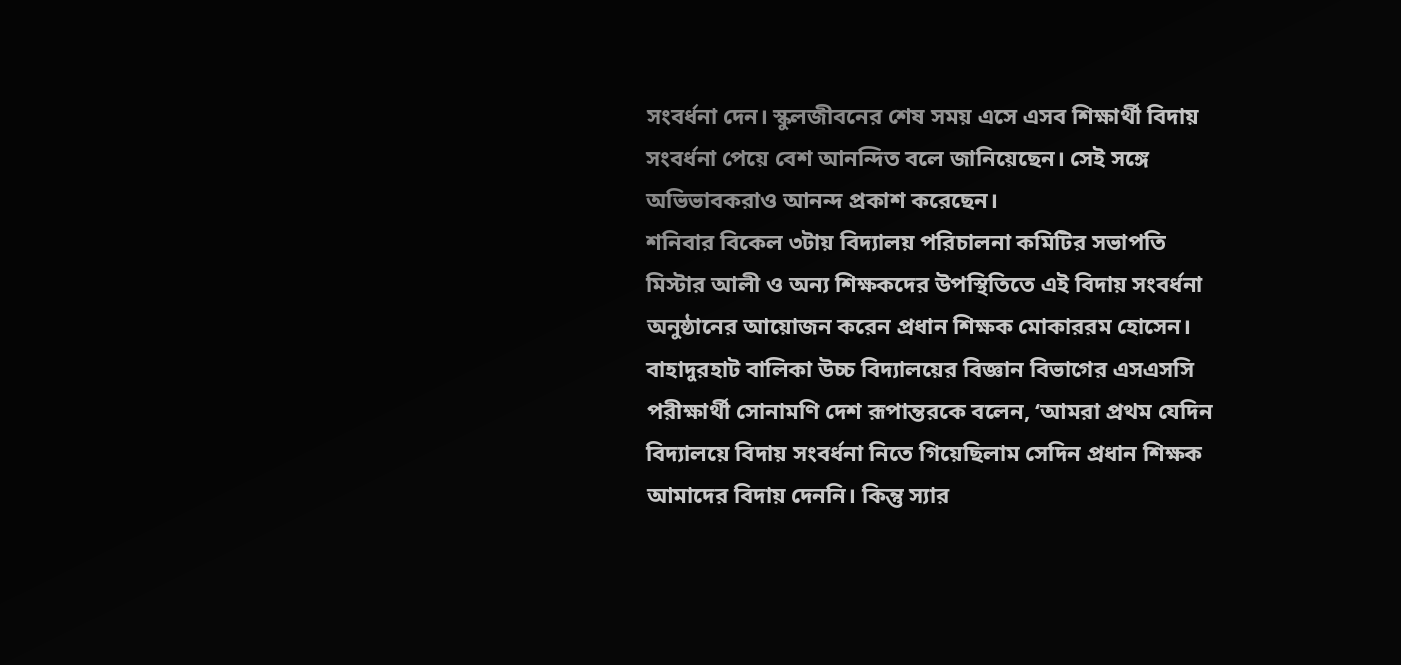সংবর্ধনা দেন। স্কুলজীবনের শেষ সময় এসে এসব শিক্ষার্থী বিদায় সংবর্ধনা পেয়ে বেশ আনন্দিত বলে জানিয়েছেন। সেই সঙ্গে অভিভাবকরাও আনন্দ প্রকাশ করেছেন।
শনিবার বিকেল ৩টায় বিদ্যালয় পরিচালনা কমিটির সভাপতি মিস্টার আলী ও অন্য শিক্ষকদের উপস্থিতিতে এই বিদায় সংবর্ধনা অনুষ্ঠানের আয়োজন করেন প্রধান শিক্ষক মোকাররম হোসেন।
বাহাদুরহাট বালিকা উচ্চ বিদ্যালয়ের বিজ্ঞান বিভাগের এসএসসি পরীক্ষার্থী সোনামণি দেশ রূপান্তরকে বলেন, ‘আমরা প্রথম যেদিন বিদ্যালয়ে বিদায় সংবর্ধনা নিতে গিয়েছিলাম সেদিন প্রধান শিক্ষক আমাদের বিদায় দেননি। কিন্তু স্যার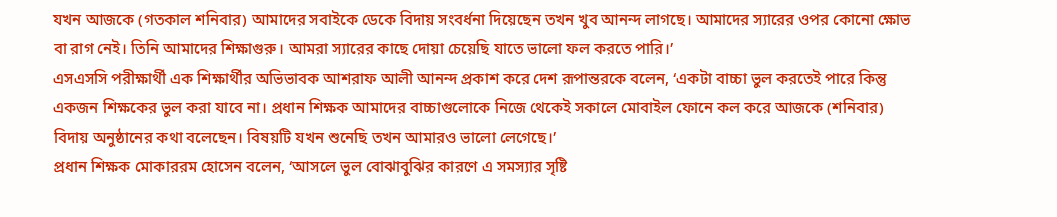যখন আজকে (গতকাল শনিবার) আমাদের সবাইকে ডেকে বিদায় সংবর্ধনা দিয়েছেন তখন খুব আনন্দ লাগছে। আমাদের স্যারের ওপর কোনো ক্ষোভ বা রাগ নেই। তিনি আমাদের শিক্ষাগুরু। আমরা স্যারের কাছে দোয়া চেয়েছি যাতে ভালো ফল করতে পারি।’
এসএসসি পরীক্ষার্থী এক শিক্ষার্থীর অভিভাবক আশরাফ আলী আনন্দ প্রকাশ করে দেশ রূপান্তরকে বলেন, ‘একটা বাচ্চা ভুল করতেই পারে কিন্তু একজন শিক্ষকের ভুল করা যাবে না। প্রধান শিক্ষক আমাদের বাচ্চাগুলোকে নিজে থেকেই সকালে মোবাইল ফোনে কল করে আজকে (শনিবার) বিদায় অনুষ্ঠানের কথা বলেছেন। বিষয়টি যখন শুনেছি তখন আমারও ভালো লেগেছে।’
প্রধান শিক্ষক মোকাররম হোসেন বলেন, ‘আসলে ভুল বোঝাবুঝির কারণে এ সমস্যার সৃষ্টি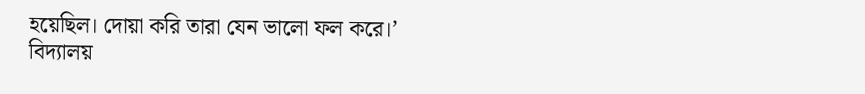হয়েছিল। দোয়া করি তারা যেন ভালো ফল করে।’
বিদ্যালয়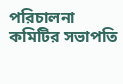পরিচালনা কমিটির সভাপতি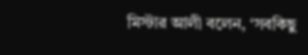মিস্টার আলী বলেন, ‘সবকিছু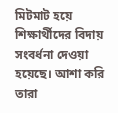মিটমাট হয়ে শিক্ষার্থীদের বিদায় সংবর্ধনা দেওয়া হয়েছে। আশা করি তারা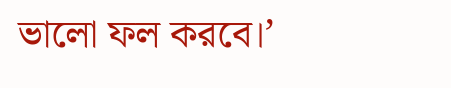ভালো ফল করবে।’